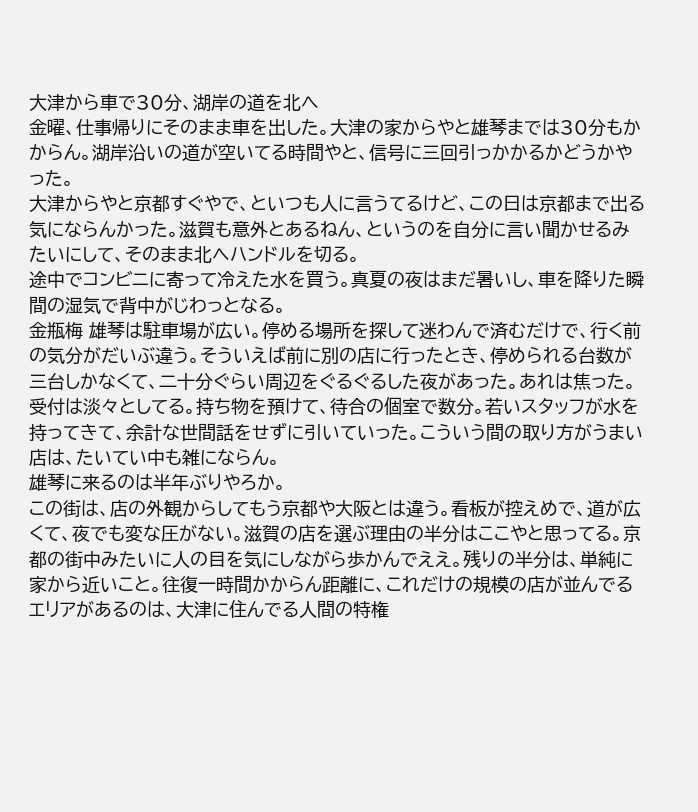大津から車で30分、湖岸の道を北へ
金曜、仕事帰りにそのまま車を出した。大津の家からやと雄琴までは30分もかからん。湖岸沿いの道が空いてる時間やと、信号に三回引っかかるかどうかやった。
大津からやと京都すぐやで、といつも人に言うてるけど、この日は京都まで出る気にならんかった。滋賀も意外とあるねん、というのを自分に言い聞かせるみたいにして、そのまま北へハンドルを切る。
途中でコンビニに寄って冷えた水を買う。真夏の夜はまだ暑いし、車を降りた瞬間の湿気で背中がじわっとなる。
金瓶梅 雄琴は駐車場が広い。停める場所を探して迷わんで済むだけで、行く前の気分がだいぶ違う。そういえば前に別の店に行ったとき、停められる台数が三台しかなくて、二十分ぐらい周辺をぐるぐるした夜があった。あれは焦った。
受付は淡々としてる。持ち物を預けて、待合の個室で数分。若いスタッフが水を持ってきて、余計な世間話をせずに引いていった。こういう間の取り方がうまい店は、たいてい中も雑にならん。
雄琴に来るのは半年ぶりやろか。
この街は、店の外観からしてもう京都や大阪とは違う。看板が控えめで、道が広くて、夜でも変な圧がない。滋賀の店を選ぶ理由の半分はここやと思ってる。京都の街中みたいに人の目を気にしながら歩かんでええ。残りの半分は、単純に家から近いこと。往復一時間かからん距離に、これだけの規模の店が並んでるエリアがあるのは、大津に住んでる人間の特権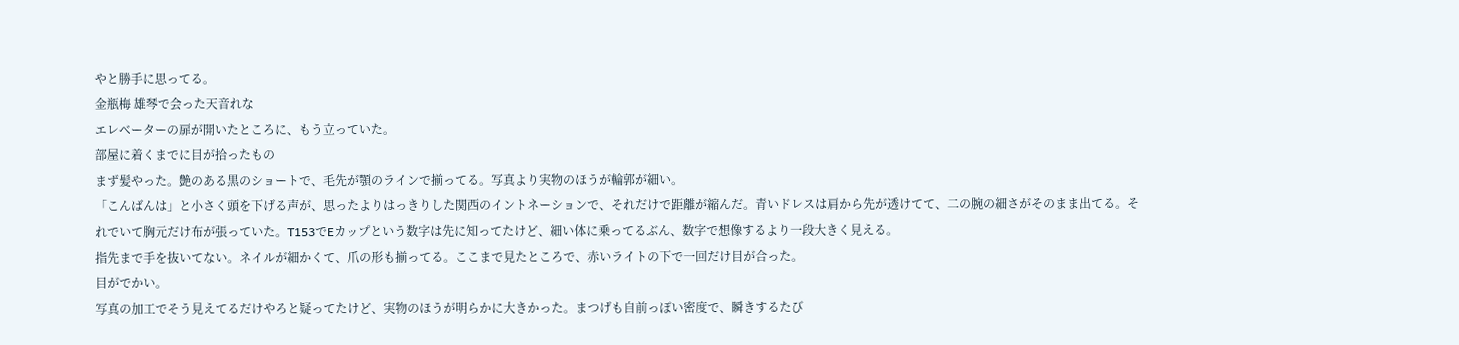やと勝手に思ってる。
金瓶梅 雄琴で会った天音れな
エレベーターの扉が開いたところに、もう立っていた。
部屋に着くまでに目が拾ったもの
まず髪やった。艶のある黒のショートで、毛先が顎のラインで揃ってる。写真より実物のほうが輪郭が細い。
「こんばんは」と小さく頭を下げる声が、思ったよりはっきりした関西のイントネーションで、それだけで距離が縮んだ。青いドレスは肩から先が透けてて、二の腕の細さがそのまま出てる。それでいて胸元だけ布が張っていた。T153でEカップという数字は先に知ってたけど、細い体に乗ってるぶん、数字で想像するより一段大きく見える。
指先まで手を抜いてない。ネイルが細かくて、爪の形も揃ってる。ここまで見たところで、赤いライトの下で一回だけ目が合った。
目がでかい。
写真の加工でそう見えてるだけやろと疑ってたけど、実物のほうが明らかに大きかった。まつげも自前っぽい密度で、瞬きするたび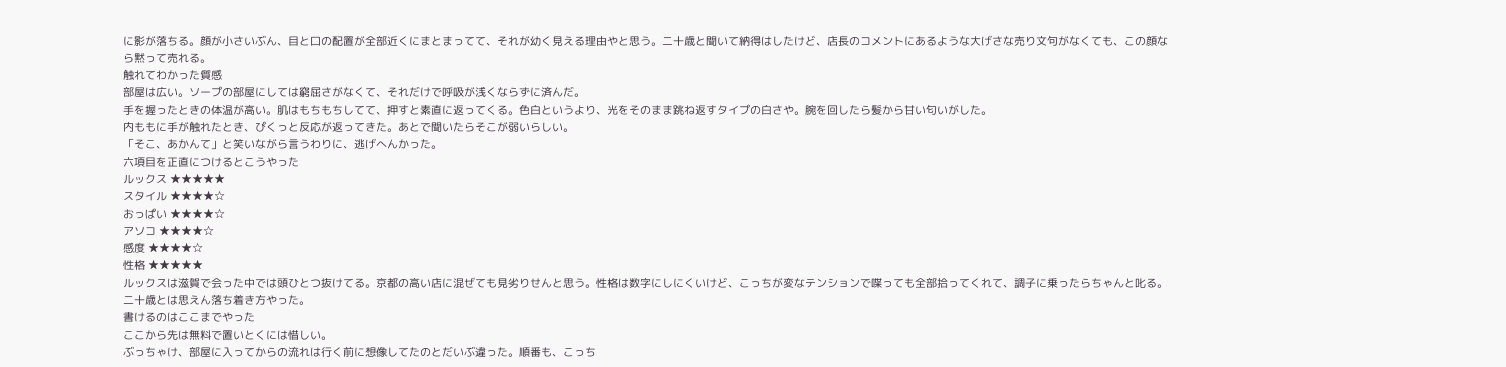に影が落ちる。顔が小さいぶん、目と口の配置が全部近くにまとまってて、それが幼く見える理由やと思う。二十歳と聞いて納得はしたけど、店長のコメントにあるような大げさな売り文句がなくても、この顔なら黙って売れる。
触れてわかった質感
部屋は広い。ソープの部屋にしては窮屈さがなくて、それだけで呼吸が浅くならずに済んだ。
手を握ったときの体温が高い。肌はもちもちしてて、押すと素直に返ってくる。色白というより、光をそのまま跳ね返すタイプの白さや。腕を回したら髪から甘い匂いがした。
内ももに手が触れたとき、ぴくっと反応が返ってきた。あとで聞いたらそこが弱いらしい。
「そこ、あかんて」と笑いながら言うわりに、逃げへんかった。
六項目を正直につけるとこうやった
ルックス ★★★★★
スタイル ★★★★☆
おっぱい ★★★★☆
アソコ ★★★★☆
感度 ★★★★☆
性格 ★★★★★
ルックスは滋賀で会った中では頭ひとつ抜けてる。京都の高い店に混ぜても見劣りせんと思う。性格は数字にしにくいけど、こっちが変なテンションで喋っても全部拾ってくれて、調子に乗ったらちゃんと叱る。二十歳とは思えん落ち着き方やった。
書けるのはここまでやった
ここから先は無料で置いとくには惜しい。
ぶっちゃけ、部屋に入ってからの流れは行く前に想像してたのとだいぶ違った。順番も、こっち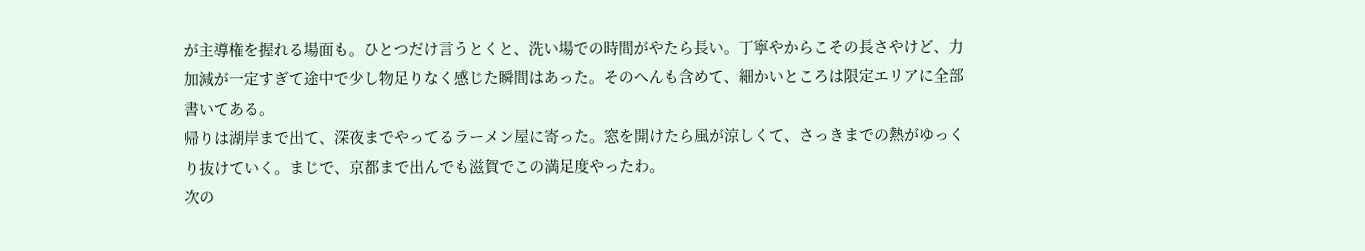が主導権を握れる場面も。ひとつだけ言うとくと、洗い場での時間がやたら長い。丁寧やからこその長さやけど、力加減が一定すぎて途中で少し物足りなく感じた瞬間はあった。そのへんも含めて、細かいところは限定エリアに全部書いてある。
帰りは湖岸まで出て、深夜までやってるラーメン屋に寄った。窓を開けたら風が涼しくて、さっきまでの熱がゆっくり抜けていく。まじで、京都まで出んでも滋賀でこの満足度やったわ。
次の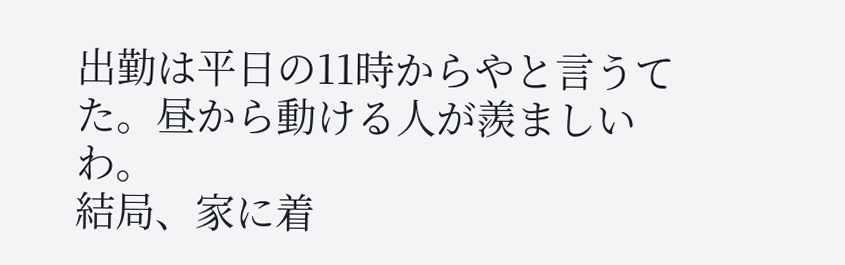出勤は平日の11時からやと言うてた。昼から動ける人が羨ましいわ。
結局、家に着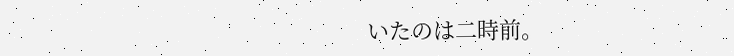いたのは二時前。